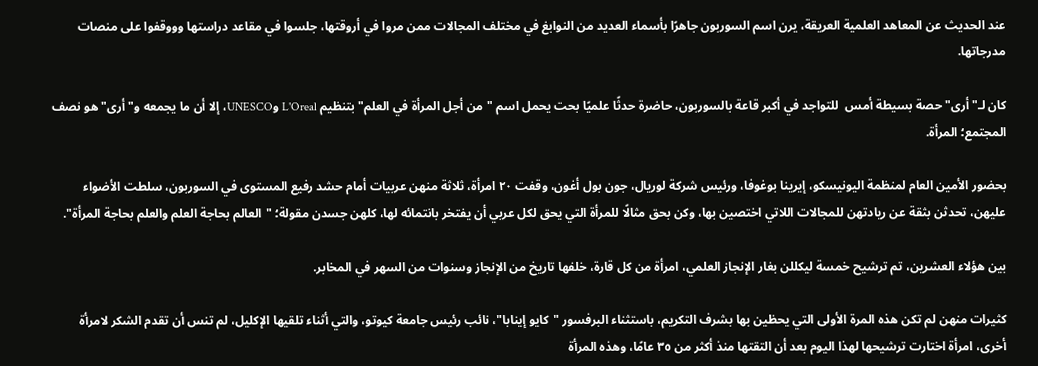عند الحديث عن المعاهد العلمية العريقة، يرن اسم السوربون جاهرًا بأسماء العديد من النوابغ في مختلف المجالات ممن مروا في أروقتها، جلسوا في مقاعد دراستها وووقفوا على منصات مدرجاتها.

كان لـ"أرى" حصة بسيطة أمس  للتواجد في أكبر قاعة بالسوربون، حاضرة حدثًا علميًا بحت يحمل اسم "من أجل المرأة في العلم" بتنظيم L'Oreal وUNESCO، إلا أن ما يجمعه و"أرى" هو نصف المجتمع؛ المرأة.

بحضور الأمين العام لمنظمة اليونيسكو، إيرينا بوغوفا، ورئيس شركة لوريال، جون بول أغون، وقفت ٢٠ امرأة، ثلاثة منهن عربيات أمام حشد رفيع المستوى في السوربون، سلطت الأضواء عليهن، تحدثن بثقة عن ريادتهن للمجالات اللاتي اختصين بها، وكن بحق مثالًا للمرأة التي يحق لكل عربي أن يفتخر بانتمائه لها، كلهن جسدن مقولة؛ "العالم بحاجة العلم والعلم بحاجة المرأة".

بين هؤلاء العشرين، تم ترشيح خمسة ليكللن بغار الإنجاز العلمي، امرأة من كل قارة، خلفها تاريخ من الإنجاز وسنوات من السهر في المخابر.

كثيرات منهن لم تكن هذه المرة الأولى التي يحظين بها بشرف التكريم، باستثناء البرفسور "كايو إينابا"، نائب رئيس جامعة كيوتو، والتي أثناء تلقيها الإكليل، لم تنس أن تقدم الشكر لامرأة أخرى، امرأة اختارت ترشيحها لهذا اليوم بعد أن التقتها منذ أكثر من ٣٥ عامًا، وهذه المرأة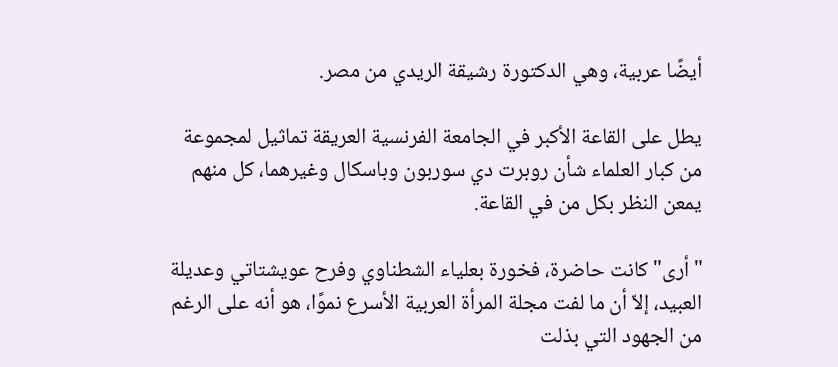أيضًا عربية، وهي الدكتورة رشيقة الريدي من مصر.

يطل على القاعة الأكبر في الجامعة الفرنسية العريقة تماثيل لمجموعة من كبار العلماء شأن روبرت دي سوربون وباسكال وغيرهما، كل منهم يمعن النظر بكل من في القاعة.

"أرى" كانت حاضرة، فخورة بعلياء الشطناوي وفرح عويشتاتي وعديلة العبيد، إلاّ أن ما لفت مجلة المرأة العربية الأسرع نموًا، هو أنه على الرغم من الجهود التي بذلت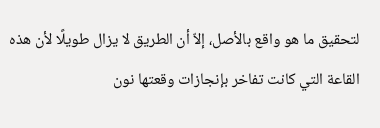لتحقيق ما هو واقع بالأصل، إلاّ أن الطريق لا يزال طويلًا لأن هذه القاعة التي كانت تفاخر بإنجازات وقعتها نون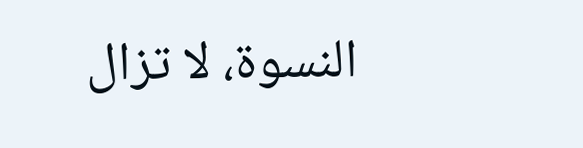النسوة، لا تزال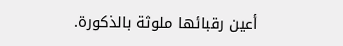أعين رقبائها ملوثة بالذكورة.